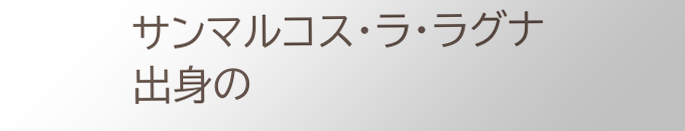サンマルコス・ラ・ラグナ出身の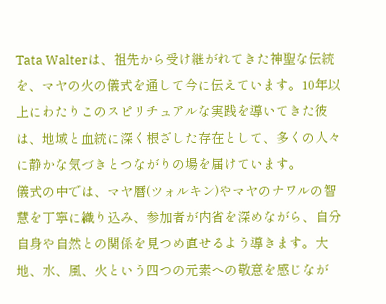Tata Walterは、祖先から受け継がれてきた神聖な伝統を、マヤの火の儀式を通して今に伝えています。10年以上にわたりこのスピリチュアルな実践を導いてきた彼は、地域と血統に深く根ざした存在として、多くの人々に静かな気づきとつながりの場を届けています。
儀式の中では、マヤ暦(ツォルキン)やマヤのナワルの智慧を丁寧に織り込み、参加者が内省を深めながら、自分自身や自然との関係を見つめ直せるよう導きます。大地、水、風、火という四つの元素への敬意を感じなが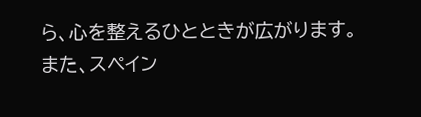ら、心を整えるひとときが広がります。
また、スペイン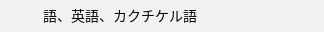語、英語、カクチケル語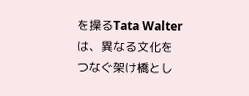を操るTata Walterは、異なる文化をつなぐ架け橋とし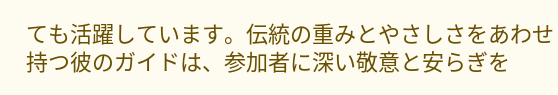ても活躍しています。伝統の重みとやさしさをあわせ持つ彼のガイドは、参加者に深い敬意と安らぎを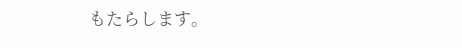もたらします。